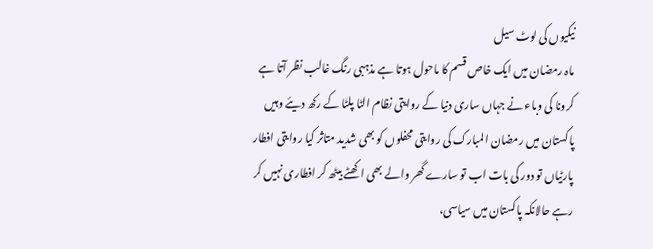نیکیوں کی لوٹ سیل
ماہ رمضان میں ایک خاص قسم کا ماحول ہوتا ہے مذہبی رنگ غالب نظر آتا ہے کرونا کی وباء نے جہاں ساری دنیا کے روایتی نظام الٹا پلٹا کے رکھ دیئے وہیں پاکستان میں رمضان المبارک کی روایتی محفلوں کو بھی شدید متاثر کیا روایتی افطار پارٹیاں تو دور کی بات اب تو سارے گھر والے بھی اکھٹے بیٹھ کر افطاری نہیں کر رہے حالانکہ پاکستان میں سیاسی،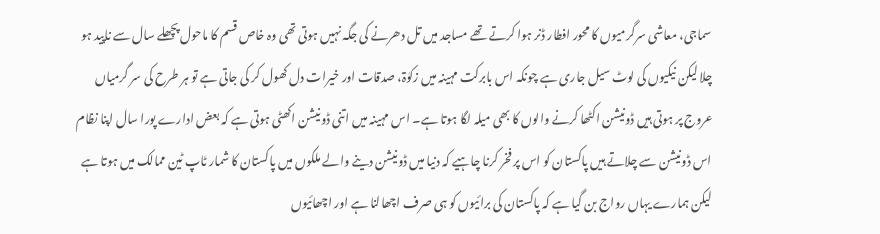سماجی، معاشی سرگرمیوں کا محور افطار ڈنر ہوا کرتے تھے مساجد میں تل دھرنے کی جگہ نہیں ہوتی تھی وہ خاص قسم کا ماحول پچھلے سال سے ناپید ہو چلا لیکن نیکیوں کی لوٹ سیل جاری ہے چونکہ اس بابرکت مہینہ میں زکوٰۃ، صدقات اور خیرات دل کھول کر کی جاتی ہے تو ہر طرح کی سر گرمیاں عروج پر ہوتی ہیں ڈونیشن اکٹھا کرنے والوں کا بھی میلہ لگا ہوتا ہے۔ اس مہینہ میں اتنی ڈونیشن اکھٹی ہوتی ہے کہ بعض ادارے پورا سال اپنا نظام اس ڈونیشن سے چلاتے ہیں پاکستان کو اس پر فخر کرنا چاہیے کہ دنیا میں ڈونیشن دینے والے ملکوں میں پاکستان کا شمار ٹاپ ٹین ممالک میں ہوتا ہے لیکن ہمارے یہاں رواج بن گیا ہے کہ پاکستان کی برائیوں کو ہی صرف اچھالنا ہے اور اچھائیوں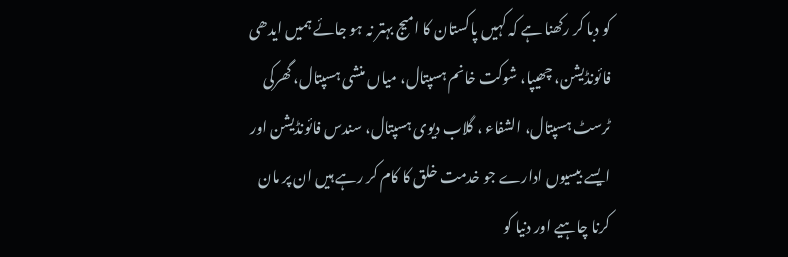کو دبا کر رکھنا ہے کہ کہیں پاکستان کا امیج بہتر نہ ہو جائے ہمیں ایدھی فائونڈیشن، چھیپا، شوکت خانم ہسپتال، میاں منشی ہسپتال، گھرکی ٹرسٹ ہسپتال، الشفاء ، گلاب دیوی ہسپتال، سندس فائونڈیشن اور ایسے بیسیوں ادارے جو خدمت خلق کا کام کر رہے ہیں ان پر مان کرنا چاہیے اور دنیا کو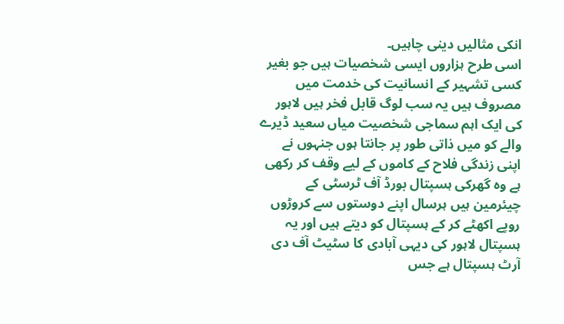انکی مثالیں دینی چاہیں۔
اسی طرح ہزاروں ایسی شخصیات ہیں جو بغیر کسی تشہیر کے انسانیت کی خدمت میں مصروف ہیں یہ سب لوگ قابل فخر ہیں لاہور کی ایک اہم سماجی شخصیت میاں سعید ڈیرے والے کو میں ذاتی طور پر جانتا ہوں جنہوں نے اپنی زندگی فلاح کے کاموں کے لیے وقف کر رکھی ہے وہ گھرکی ہسپتال بورڈ آف ٹرسٹی کے چیئرمین ہیں ہرسال اپنے دوستوں سے کروڑوں روپے اکھٹے کر کے ہسپتال کو دیتے ہیں اور یہ ہسپتال لاہور کی دیہی آبادی کا سٹیٹ آف دی آرٹ ہسپتال ہے جس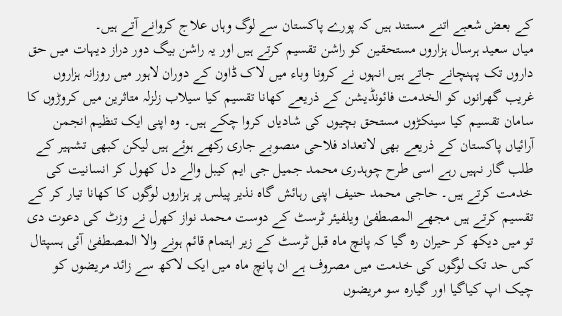کے بعض شعبے اتنے مستند ہیں کہ پورے پاکستان سے لوگ وہاں علاج کروانے آتے ہیں۔
میاں سعید ہرسال ہزاروں مستحقین کو راشن تقسیم کرتے ہیں اور یہ راشن بیگ دور دراز دیہات میں حق داروں تک پہنچانے جاتے ہیں انہوں نے کرونا وباء میں لاک ڈاون کے دوران لاہور میں روزانہ ہزاروں غریب گھرانوں کو الخدمت فائونڈیشن کے ذریعے کھانا تقسیم کیا سیلاب زلزلہ متاثرین میں کروڑوں کا سامان تقسیم کیا سینکڑوں مستحق بچیوں کی شادیاں کروا چکے ہیں۔ وہ اپنی ایک تنظیم انجمن آرائیاں پاکستان کے ذریعے بھی لاتعداد فلاحی منصوبے جاری رکھے ہوئے ہیں لیکن کبھی تشہیر کے طلب گار نہیں رہے اسی طرح چوہدری محمد جمیل جی ایم کیبل والے دل کھول کر انسانیت کی خدمت کرتے ہیں۔ حاجی محمد حنیف اپنی رہائش گاہ نذیر پیلس پر ہزاروں لوگوں کا کھانا تیار کر کے تقسیم کرتے ہیں مجھے المصطفیٰ ویلفیئر ٹرسٹ کے دوست محمد نواز کھرل نے وزٹ کی دعوت دی تو میں دیکھ کر حیران رہ گیا کہ پانچ ماہ قبل ٹرسٹ کے زیر اہتمام قائم ہونے والا المصطفیٰ آئی ہسپتال کس حد تک لوگوں کی خدمت میں مصروف ہے ان پانچ ماہ میں ایک لاکھ سے زائد مریضوں کو چیک اپ کیاگیا اور گیارہ سو مریضوں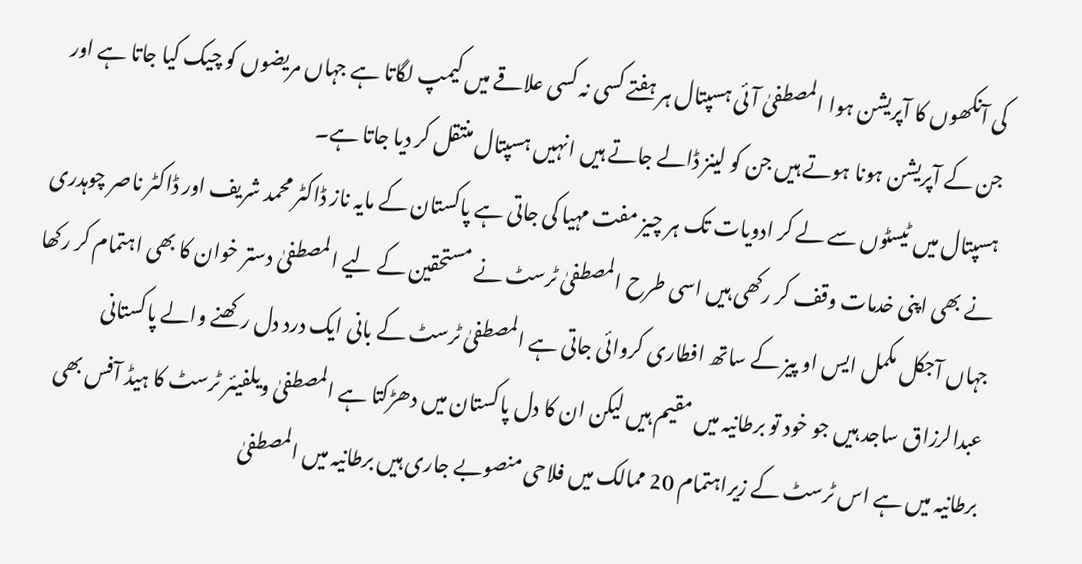کی آنکھوں کا آپریشن ہوا المصطفیٰ آئی ہسپتال ہر ہفتے کسی نہ کسی علاقے میں کیمپ لگاتا ہے جہاں مریضوں کو چیک کیا جاتا ہے اور جن کے آپریشن ہونا ہوتے ہیں جن کو لینز ڈالے جاتے ہیں انہیں ہسپتال منتقل کر دیا جاتا ہے۔
ہسپتال میں ٹیسٹوں سے لے کر ادویات تک ہر چیز مفت مہیا کی جاتی ہے پاکستان کے مایہ ناز ڈاکٹر محمد شریف اور ڈاکٹر ناصر چوہدری نے بھی اپنی خدمات وقف کر رکھی ہیں اسی طرح المصطفیٰ ٹرسٹ نے مستحقین کے لیے المصطفیٰ دستر خوان کا بھی اہتمام کر رکھا جہاں آجکل مکمل ایس او پیز کے ساتھ افطاری کروائی جاتی ہے المصطفیٰ ٹرسٹ کے بانی ایک درد دل رکھنے والے پاکستانی عبدالرزاق ساجد ہیں جو خود تو برطانیہ میں مقیم ہیں لیکن ان کا دل پاکستان میں دھڑکتا ہے المصطفیٰ ویلفیئر ٹرسٹ کا ہیڈ آفس بھی برطانیہ میں ہے اس ٹرسٹ کے زیراہتمام 20 ممالک میں فلاحی منصوبے جاری ہیں برطانیہ میں المصطفیٰ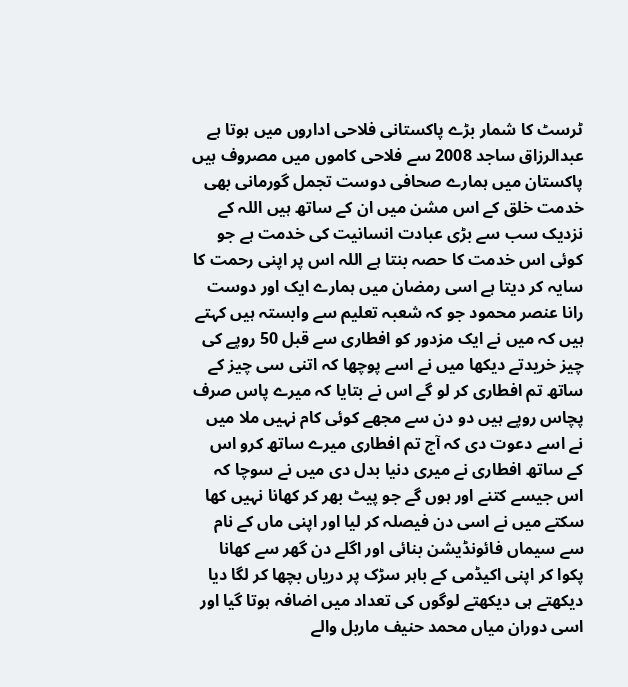ٹرسٹ کا شمار بڑے پاکستانی فلاحی اداروں میں ہوتا ہے عبدالرزاق ساجد 2008 سے فلاحی کاموں میں مصروف ہیں پاکستان میں ہمارے صحافی دوست تجمل گورمانی بھی خدمت خلق کے اس مشن میں ان کے ساتھ ہیں اللہ کے نزدیک سب سے بڑی عبادت انسانیت کی خدمت ہے جو کوئی اس خدمت کا حصہ بنتا ہے اللہ اس پر اپنی رحمت کا سایہ کر دیتا ہے اسی رمضان میں ہمارے ایک اور دوست رانا عنصر محمود جو کہ شعبہ تعلیم سے وابستہ ہیں کہتے ہیں کہ میں نے ایک مزدور کو افطاری سے قبل 50 روپے کی چیز خریدتے دیکھا میں نے اسے پوچھا کہ اتنی سی چیز کے ساتھ تم افطاری کر لو گے اس نے بتایا کہ میرے پاس صرف پچاس روپے ہیں دو دن سے مجھے کوئی کام نہیں ملا میں نے اسے دعوت دی کہ آج تم افطاری میرے ساتھ کرو اس کے ساتھ افطاری نے میری دنیا بدل دی میں نے سوچا کہ اس جیسے کتنے اور ہوں گے جو پیٹ بھر کر کھانا نہیں کھا سکتے میں نے اسی دن فیصلہ کر لیا اور اپنی ماں کے نام سے سیماں فائونڈیشن بنائی اور اگلے دن گھر سے کھانا پکوا کر اپنی اکیڈمی کے باہر سڑک پر دریاں بچھا کر لگا دیا دیکھتے ہی دیکھتے لوگوں کی تعداد میں اضافہ ہوتا گیا اور اسی دوران میاں محمد حنیف ماربل والے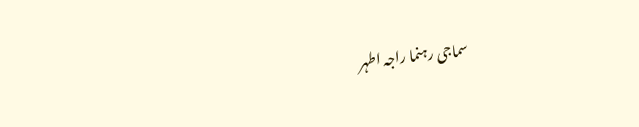سماجی رہنما راجہ اطہر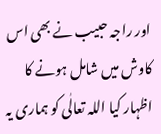اور راجہ حبیب نے بھی اس کاوش میں شامل ہونے کا اظہار کیا اللہ تعالٰی کو ہماری یہ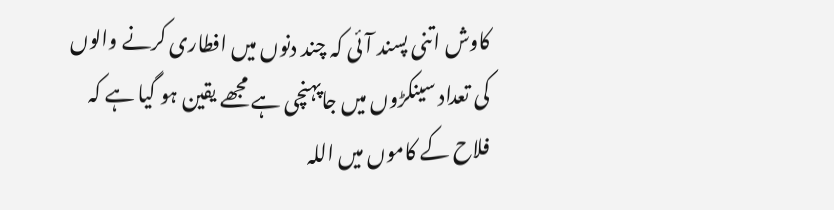کاوش اتنی پسند آئی کہ چند دنوں میں افطاری کرنے والوں کی تعداد سینکڑوں میں جاپہنچی ہے مجھے یقین ہو گیا ہے کہ فلاح کے کاموں میں اللہ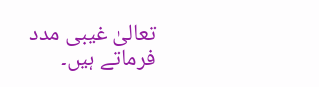تعالیٰ غیبی مدد فرماتے ہیں۔